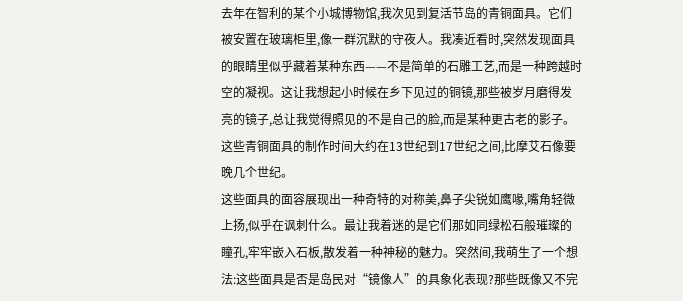去年在智利的某个小城博物馆,我次见到复活节岛的青铜面具。它们被安置在玻璃柜里,像一群沉默的守夜人。我凑近看时,突然发现面具的眼睛里似乎藏着某种东西——不是简单的石雕工艺,而是一种跨越时空的凝视。这让我想起小时候在乡下见过的铜镜,那些被岁月磨得发亮的镜子,总让我觉得照见的不是自己的脸,而是某种更古老的影子。这些青铜面具的制作时间大约在13世纪到17世纪之间,比摩艾石像要晚几个世纪。
这些面具的面容展现出一种奇特的对称美,鼻子尖锐如鹰喙,嘴角轻微上扬,似乎在讽刺什么。最让我着迷的是它们那如同绿松石般璀璨的瞳孔,牢牢嵌入石板,散发着一种神秘的魅力。突然间,我萌生了一个想法:这些面具是否是岛民对“镜像人”的具象化表现?那些既像又不完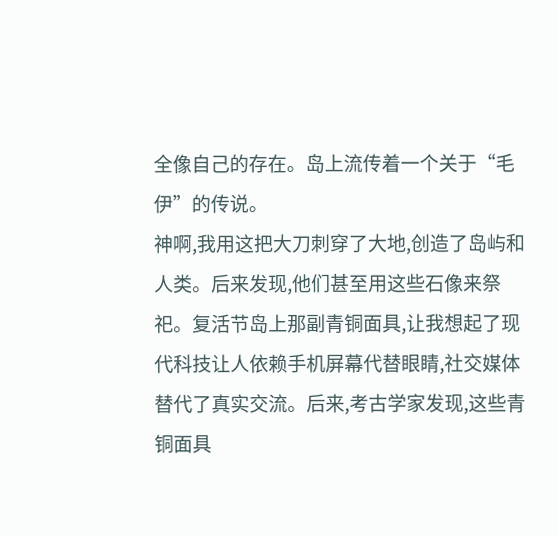全像自己的存在。岛上流传着一个关于“毛伊”的传说。
神啊,我用这把大刀刺穿了大地,创造了岛屿和人类。后来发现,他们甚至用这些石像来祭祀。复活节岛上那副青铜面具,让我想起了现代科技让人依赖手机屏幕代替眼睛,社交媒体替代了真实交流。后来,考古学家发现,这些青铜面具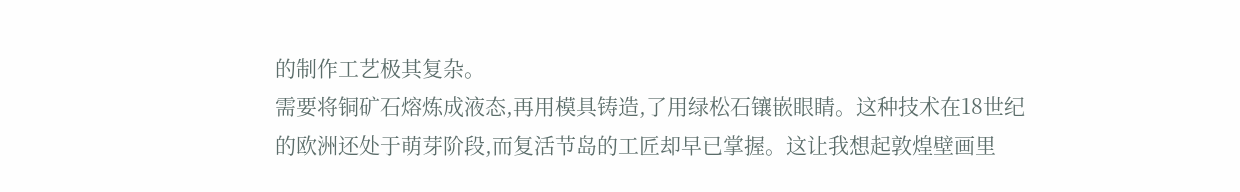的制作工艺极其复杂。
需要将铜矿石熔炼成液态,再用模具铸造,了用绿松石镶嵌眼睛。这种技术在18世纪的欧洲还处于萌芽阶段,而复活节岛的工匠却早已掌握。这让我想起敦煌壁画里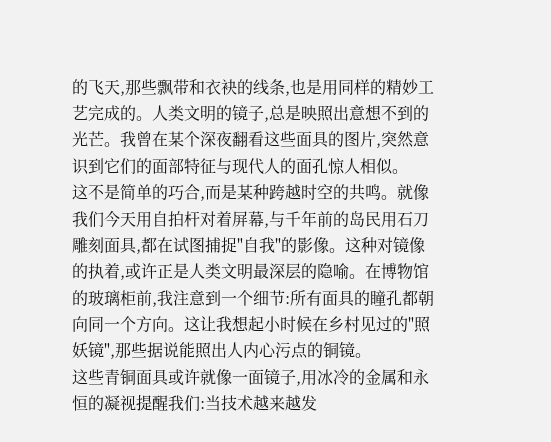的飞天,那些飘带和衣袂的线条,也是用同样的精妙工艺完成的。人类文明的镜子,总是映照出意想不到的光芒。我曾在某个深夜翻看这些面具的图片,突然意识到它们的面部特征与现代人的面孔惊人相似。
这不是简单的巧合,而是某种跨越时空的共鸣。就像我们今天用自拍杆对着屏幕,与千年前的岛民用石刀雕刻面具,都在试图捕捉"自我"的影像。这种对镜像的执着,或许正是人类文明最深层的隐喻。在博物馆的玻璃柜前,我注意到一个细节:所有面具的瞳孔都朝向同一个方向。这让我想起小时候在乡村见过的"照妖镜",那些据说能照出人内心污点的铜镜。
这些青铜面具或许就像一面镜子,用冰冷的金属和永恒的凝视提醒我们:当技术越来越发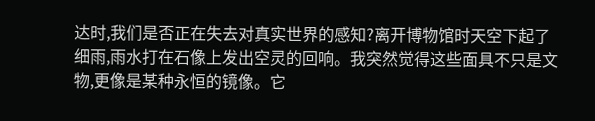达时,我们是否正在失去对真实世界的感知?离开博物馆时天空下起了细雨,雨水打在石像上发出空灵的回响。我突然觉得这些面具不只是文物,更像是某种永恒的镜像。它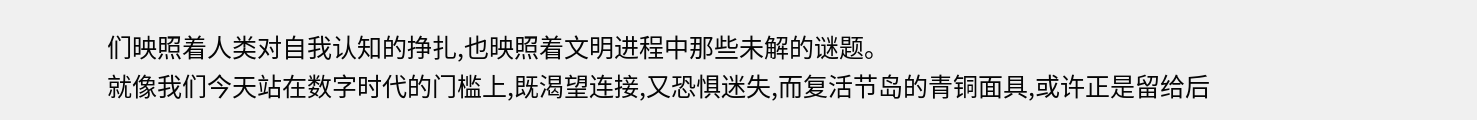们映照着人类对自我认知的挣扎,也映照着文明进程中那些未解的谜题。
就像我们今天站在数字时代的门槛上,既渴望连接,又恐惧迷失,而复活节岛的青铜面具,或许正是留给后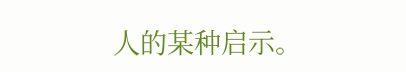人的某种启示。